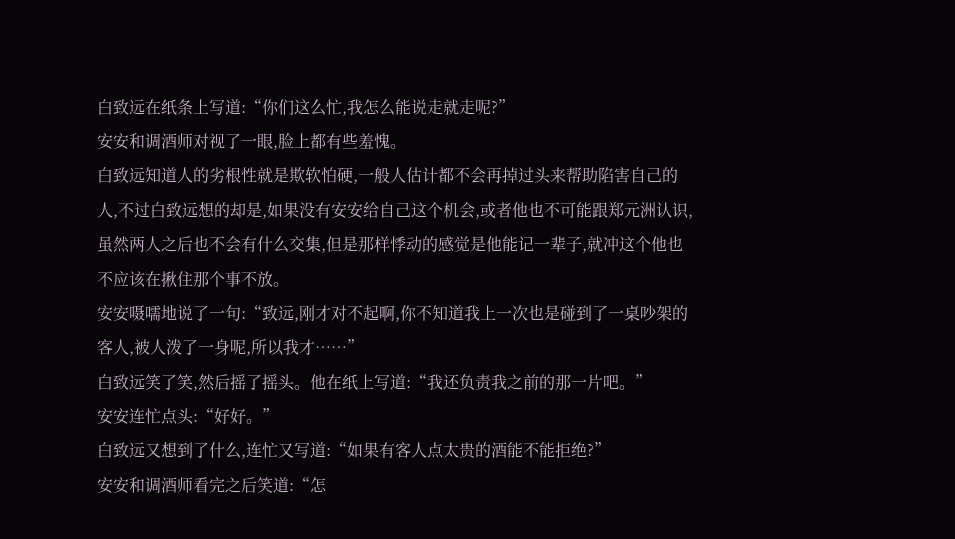白致远在纸条上写道:“你们这么忙,我怎么能说走就走呢?”
安安和调酒师对视了一眼,脸上都有些羞愧。
白致远知道人的劣根性就是欺软怕硬,一般人估计都不会再掉过头来帮助陷害自己的人,不过白致远想的却是,如果没有安安给自己这个机会,或者他也不可能跟郑元洲认识,虽然两人之后也不会有什么交集,但是那样悸动的感觉是他能记一辈子,就冲这个他也不应该在揪住那个事不放。
安安嗫嚅地说了一句:“致远,刚才对不起啊,你不知道我上一次也是碰到了一桌吵架的客人,被人泼了一身呢,所以我才……”
白致远笑了笑,然后摇了摇头。他在纸上写道:“我还负责我之前的那一片吧。”
安安连忙点头:“好好。”
白致远又想到了什么,连忙又写道:“如果有客人点太贵的酒能不能拒绝?”
安安和调酒师看完之后笑道:“怎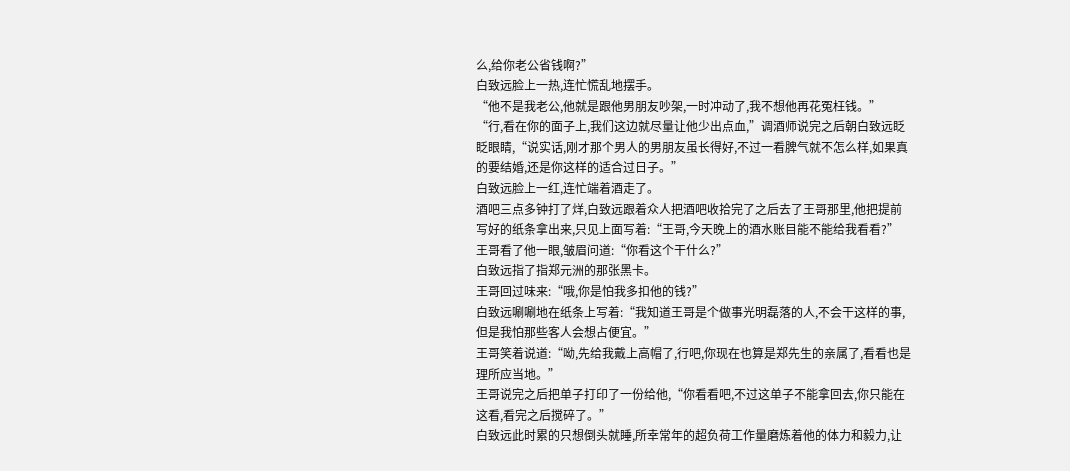么,给你老公省钱啊?”
白致远脸上一热,连忙慌乱地摆手。
“他不是我老公,他就是跟他男朋友吵架,一时冲动了,我不想他再花冤枉钱。”
“行,看在你的面子上,我们这边就尽量让他少出点血,”调酒师说完之后朝白致远眨眨眼睛,“说实话,刚才那个男人的男朋友虽长得好,不过一看脾气就不怎么样,如果真的要结婚,还是你这样的适合过日子。”
白致远脸上一红,连忙端着酒走了。
酒吧三点多钟打了烊,白致远跟着众人把酒吧收拾完了之后去了王哥那里,他把提前写好的纸条拿出来,只见上面写着:“王哥,今天晚上的酒水账目能不能给我看看?”
王哥看了他一眼,皱眉问道:“你看这个干什么?”
白致远指了指郑元洲的那张黑卡。
王哥回过味来:“哦,你是怕我多扣他的钱?”
白致远唰唰地在纸条上写着:“我知道王哥是个做事光明磊落的人,不会干这样的事,但是我怕那些客人会想占便宜。”
王哥笑着说道:“呦,先给我戴上高帽了,行吧,你现在也算是郑先生的亲属了,看看也是理所应当地。”
王哥说完之后把单子打印了一份给他,“你看看吧,不过这单子不能拿回去,你只能在这看,看完之后搅碎了。”
白致远此时累的只想倒头就睡,所幸常年的超负荷工作量磨炼着他的体力和毅力,让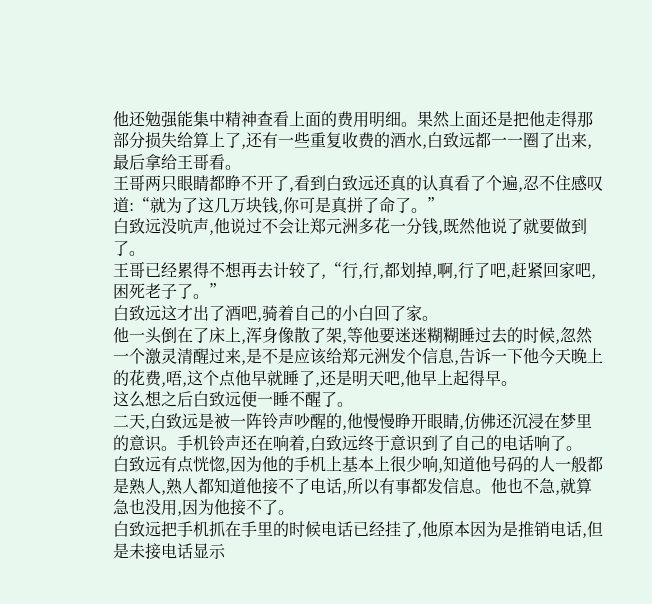他还勉强能集中精神查看上面的费用明细。果然上面还是把他走得那部分损失给算上了,还有一些重复收费的酒水,白致远都一一圈了出来,最后拿给王哥看。
王哥两只眼睛都睁不开了,看到白致远还真的认真看了个遍,忍不住感叹道:“就为了这几万块钱,你可是真拼了命了。”
白致远没吭声,他说过不会让郑元洲多花一分钱,既然他说了就要做到了。
王哥已经累得不想再去计较了,“行,行,都划掉,啊,行了吧,赶紧回家吧,困死老子了。”
白致远这才出了酒吧,骑着自己的小白回了家。
他一头倒在了床上,浑身像散了架,等他要迷迷糊糊睡过去的时候,忽然一个激灵清醒过来,是不是应该给郑元洲发个信息,告诉一下他今天晚上的花费,唔,这个点他早就睡了,还是明天吧,他早上起得早。
这么想之后白致远便一睡不醒了。
二天,白致远是被一阵铃声吵醒的,他慢慢睁开眼睛,仿佛还沉浸在梦里的意识。手机铃声还在响着,白致远终于意识到了自己的电话响了。
白致远有点恍惚,因为他的手机上基本上很少响,知道他号码的人一般都是熟人,熟人都知道他接不了电话,所以有事都发信息。他也不急,就算急也没用,因为他接不了。
白致远把手机抓在手里的时候电话已经挂了,他原本因为是推销电话,但是未接电话显示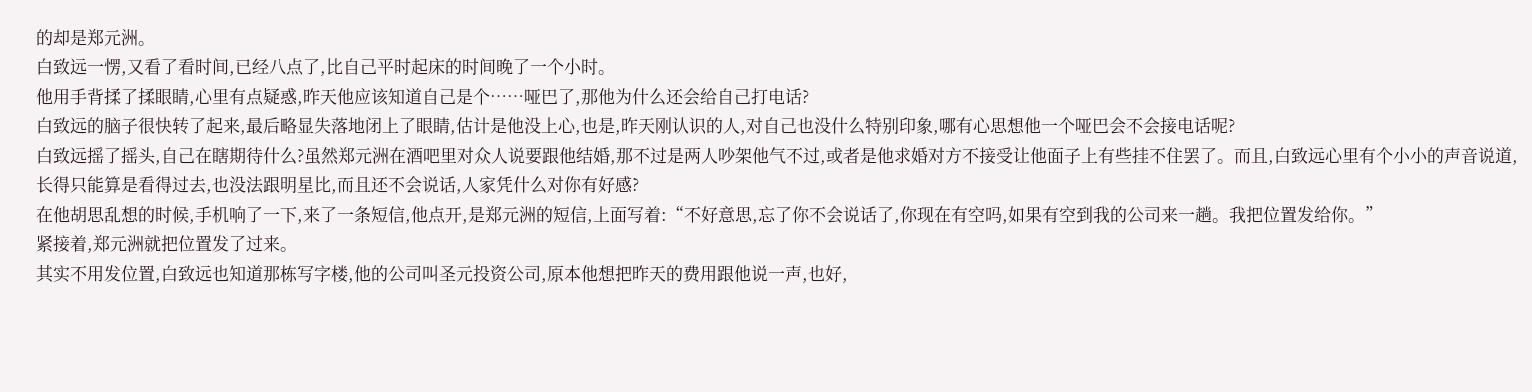的却是郑元洲。
白致远一愣,又看了看时间,已经八点了,比自己平时起床的时间晚了一个小时。
他用手背揉了揉眼睛,心里有点疑惑,昨天他应该知道自己是个……哑巴了,那他为什么还会给自己打电话?
白致远的脑子很快转了起来,最后略显失落地闭上了眼睛,估计是他没上心,也是,昨天刚认识的人,对自己也没什么特别印象,哪有心思想他一个哑巴会不会接电话呢?
白致远摇了摇头,自己在瞎期待什么?虽然郑元洲在酒吧里对众人说要跟他结婚,那不过是两人吵架他气不过,或者是他求婚对方不接受让他面子上有些挂不住罢了。而且,白致远心里有个小小的声音说道,长得只能算是看得过去,也没法跟明星比,而且还不会说话,人家凭什么对你有好感?
在他胡思乱想的时候,手机响了一下,来了一条短信,他点开,是郑元洲的短信,上面写着:“不好意思,忘了你不会说话了,你现在有空吗,如果有空到我的公司来一趟。我把位置发给你。”
紧接着,郑元洲就把位置发了过来。
其实不用发位置,白致远也知道那栋写字楼,他的公司叫圣元投资公司,原本他想把昨天的费用跟他说一声,也好,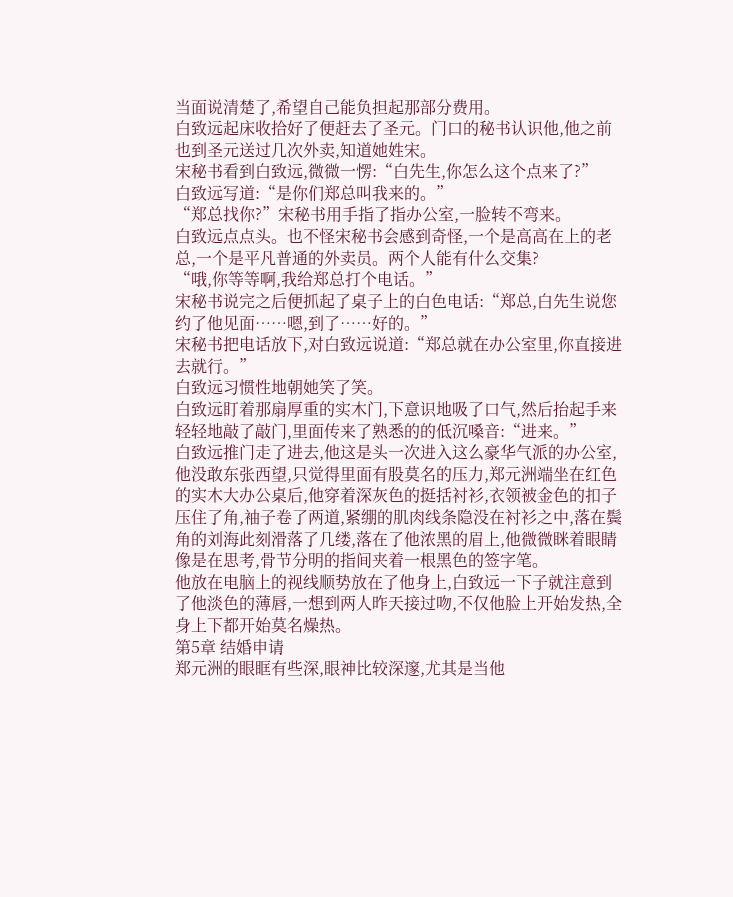当面说清楚了,希望自己能负担起那部分费用。
白致远起床收拾好了便赶去了圣元。门口的秘书认识他,他之前也到圣元送过几次外卖,知道她姓宋。
宋秘书看到白致远,微微一愣:“白先生,你怎么这个点来了?”
白致远写道:“是你们郑总叫我来的。”
“郑总找你?”宋秘书用手指了指办公室,一脸转不弯来。
白致远点点头。也不怪宋秘书会感到奇怪,一个是高高在上的老总,一个是平凡普通的外卖员。两个人能有什么交集?
“哦,你等等啊,我给郑总打个电话。”
宋秘书说完之后便抓起了桌子上的白色电话:“郑总,白先生说您约了他见面……嗯,到了……好的。”
宋秘书把电话放下,对白致远说道:“郑总就在办公室里,你直接进去就行。”
白致远习惯性地朝她笑了笑。
白致远盯着那扇厚重的实木门,下意识地吸了口气,然后抬起手来轻轻地敲了敲门,里面传来了熟悉的的低沉嗓音:“进来。”
白致远推门走了进去,他这是头一次进入这么豪华气派的办公室,他没敢东张西望,只觉得里面有股莫名的压力,郑元洲端坐在红色的实木大办公桌后,他穿着深灰色的挺括衬衫,衣领被金色的扣子压住了角,袖子卷了两道,紧绷的肌肉线条隐没在衬衫之中,落在鬓角的刘海此刻滑落了几缕,落在了他浓黑的眉上,他微微眯着眼睛像是在思考,骨节分明的指间夹着一根黑色的签字笔。
他放在电脑上的视线顺势放在了他身上,白致远一下子就注意到了他淡色的薄唇,一想到两人昨天接过吻,不仅他脸上开始发热,全身上下都开始莫名燥热。
第5章 结婚申请
郑元洲的眼眶有些深,眼神比较深邃,尤其是当他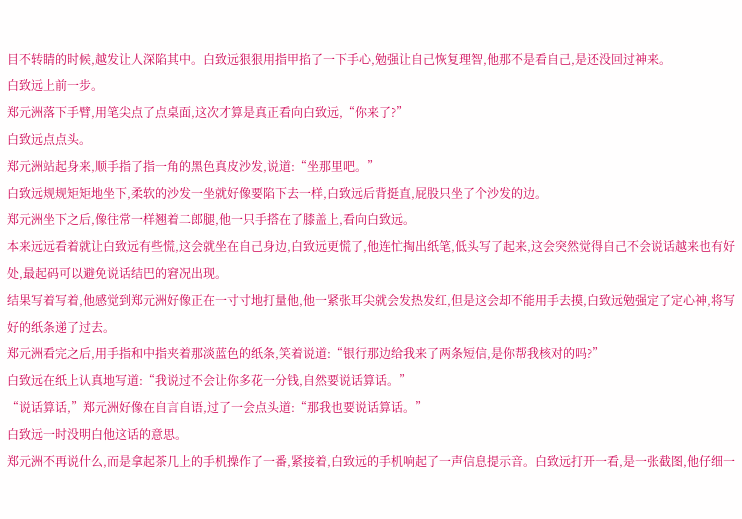目不转睛的时候,越发让人深陷其中。白致远狠狠用指甲掐了一下手心,勉强让自己恢复理智,他那不是看自己,是还没回过神来。
白致远上前一步。
郑元洲落下手臂,用笔尖点了点桌面,这次才算是真正看向白致远,“你来了?”
白致远点点头。
郑元洲站起身来,顺手指了指一角的黑色真皮沙发,说道:“坐那里吧。”
白致远规规矩矩地坐下,柔软的沙发一坐就好像要陷下去一样,白致远后背挺直,屁股只坐了个沙发的边。
郑元洲坐下之后,像往常一样翘着二郎腿,他一只手搭在了膝盖上,看向白致远。
本来远远看着就让白致远有些慌,这会就坐在自己身边,白致远更慌了,他连忙掏出纸笔,低头写了起来,这会突然觉得自己不会说话越来也有好处,最起码可以避免说话结巴的窘况出现。
结果写着写着,他感觉到郑元洲好像正在一寸寸地打量他,他一紧张耳尖就会发热发红,但是这会却不能用手去摸,白致远勉强定了定心神,将写好的纸条递了过去。
郑元洲看完之后,用手指和中指夹着那淡蓝色的纸条,笑着说道:“银行那边给我来了两条短信,是你帮我核对的吗?”
白致远在纸上认真地写道:“我说过不会让你多花一分钱,自然要说话算话。”
“说话算话,”郑元洲好像在自言自语,过了一会点头道:“那我也要说话算话。”
白致远一时没明白他这话的意思。
郑元洲不再说什么,而是拿起茶几上的手机操作了一番,紧接着,白致远的手机响起了一声信息提示音。白致远打开一看,是一张截图,他仔细一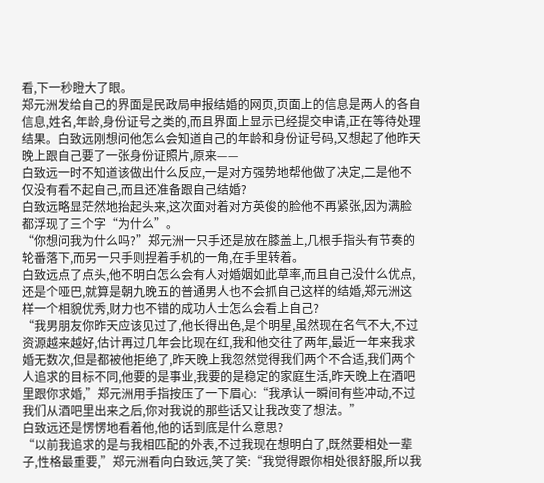看,下一秒瞪大了眼。
郑元洲发给自己的界面是民政局申报结婚的网页,页面上的信息是两人的各自信息,姓名,年龄,身份证号之类的,而且界面上显示已经提交申请,正在等待处理结果。白致远刚想问他怎么会知道自己的年龄和身份证号码,又想起了他昨天晚上跟自己要了一张身份证照片,原来——
白致远一时不知道该做出什么反应,一是对方强势地帮他做了决定,二是他不仅没有看不起自己,而且还准备跟自己结婚?
白致远略显茫然地抬起头来,这次面对着对方英俊的脸他不再紧张,因为满脸都浮现了三个字“为什么”。
“你想问我为什么吗?”郑元洲一只手还是放在膝盖上,几根手指头有节奏的轮番落下,而另一只手则捏着手机的一角,在手里转着。
白致远点了点头,他不明白怎么会有人对婚姻如此草率,而且自己没什么优点,还是个哑巴,就算是朝九晚五的普通男人也不会抓自己这样的结婚,郑元洲这样一个相貌优秀,财力也不错的成功人士怎么会看上自己?
“我男朋友你昨天应该见过了,他长得出色,是个明星,虽然现在名气不大,不过资源越来越好,估计再过几年会比现在红,我和他交往了两年,最近一年来我求婚无数次,但是都被他拒绝了,昨天晚上我忽然觉得我们两个不合适,我们两个人追求的目标不同,他要的是事业,我要的是稳定的家庭生活,昨天晚上在酒吧里跟你求婚,”郑元洲用手指按压了一下眉心:“我承认一瞬间有些冲动,不过我们从酒吧里出来之后,你对我说的那些话又让我改变了想法。”
白致远还是愣愣地看着他,他的话到底是什么意思?
“以前我追求的是与我相匹配的外表,不过我现在想明白了,既然要相处一辈子,性格最重要,”郑元洲看向白致远,笑了笑:“我觉得跟你相处很舒服,所以我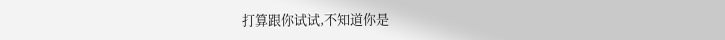打算跟你试试,不知道你是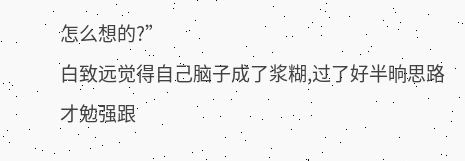怎么想的?”
白致远觉得自己脑子成了浆糊,过了好半晌思路才勉强跟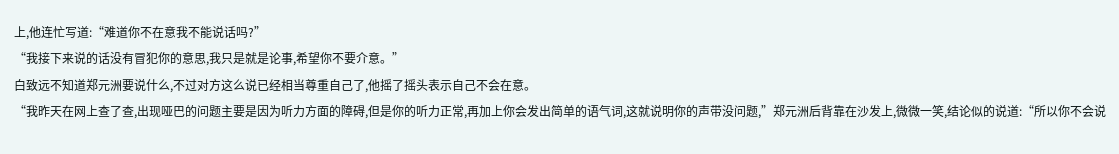上,他连忙写道:“难道你不在意我不能说话吗?”
“我接下来说的话没有冒犯你的意思,我只是就是论事,希望你不要介意。”
白致远不知道郑元洲要说什么,不过对方这么说已经相当尊重自己了,他摇了摇头表示自己不会在意。
“我昨天在网上查了查,出现哑巴的问题主要是因为听力方面的障碍,但是你的听力正常,再加上你会发出简单的语气词,这就说明你的声带没问题,”郑元洲后背靠在沙发上,微微一笑,结论似的说道:“所以你不会说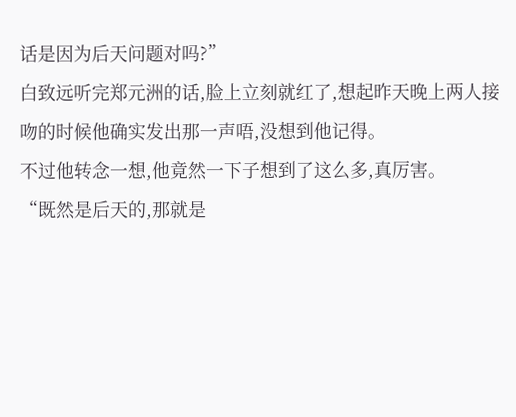话是因为后天问题对吗?”
白致远听完郑元洲的话,脸上立刻就红了,想起昨天晚上两人接吻的时候他确实发出那一声唔,没想到他记得。
不过他转念一想,他竟然一下子想到了这么多,真厉害。
“既然是后天的,那就是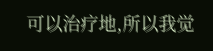可以治疗地,所以我觉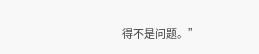得不是问题。”